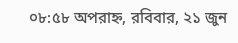০৮:৫৮ অপরাহ্ন, রবিবার, ২১ জুন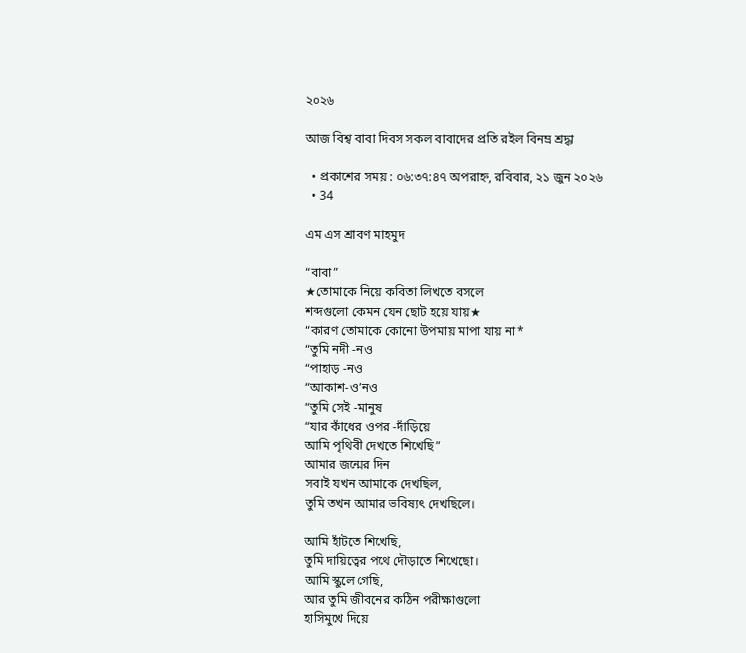২০২৬

আজ বিশ্ব বাবা দিবস সকল বাবাদের প্রতি রইল বিনম্র শ্রদ্ধা

  • প্রকাশের সময় : ০৬:৩৭:৪৭ অপরাহ্ন, রবিবার, ২১ জুন ২০২৬
  • 34

এম এস শ্রাবণ মাহমুদ

“বাবা”
★তোমাকে নিয়ে কবিতা লিখতে বসলে
শব্দগুলো কেমন যেন ছোট হয়ে যায়★
“কারণ তোমাকে কোনো উপমায় মাপা যায় না*
“তুমি নদী -নও
“পাহাড় -নও
“আকাশ-ও’নও
“তুমি সেই -মানুষ
“যার কাঁধের ওপর -দাঁড়িয়ে
আমি পৃথিবী দেখতে শিখেছি”
আমার জন্মের দিন
সবাই যখন আমাকে দেখছিল,
তুমি তখন আমার ভবিষ্যৎ দেখছিলে।

আমি হাঁটতে শিখেছি,
তুমি দায়িত্বের পথে দৌড়াতে শিখেছো।
আমি স্কুলে গেছি,
আর তুমি জীবনের কঠিন পরীক্ষাগুলো
হাসিমুখে দিয়ে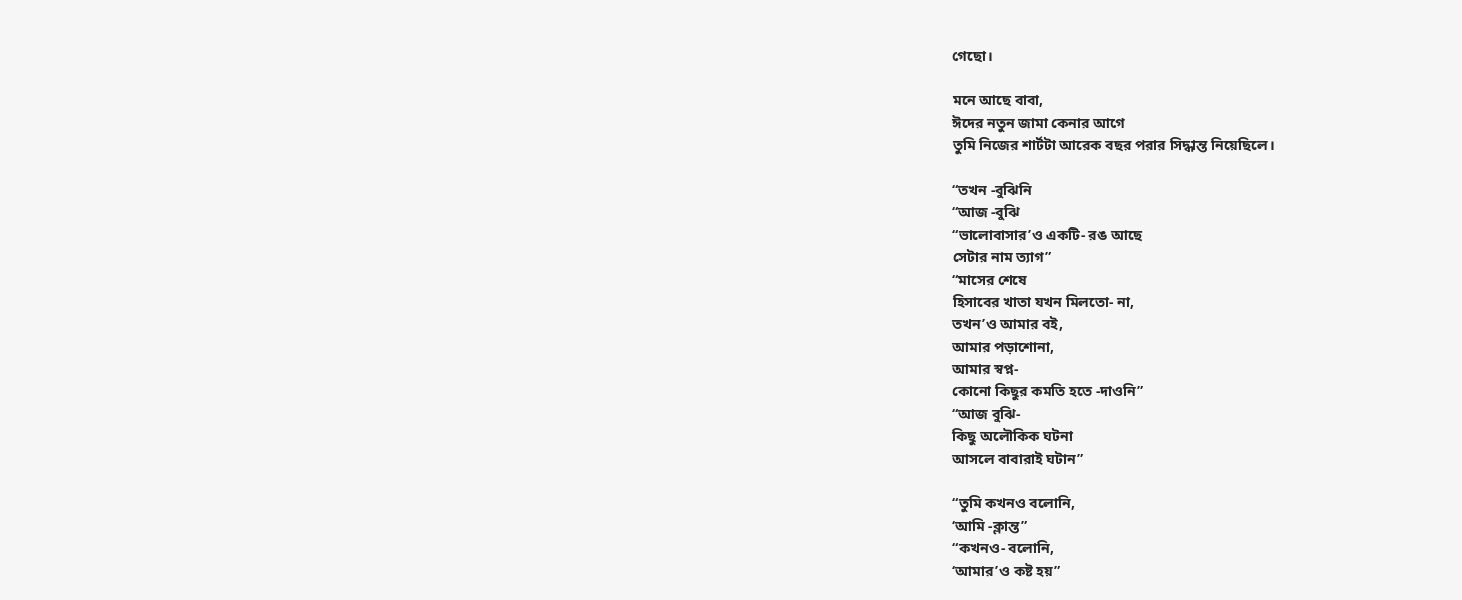গেছো।

মনে আছে বাবা,
ঈদের নতুন জামা কেনার আগে
তুমি নিজের শার্টটা আরেক বছর পরার সিদ্ধান্ত নিয়েছিলে।

“তখন -বুঝিনি
“আজ -বুঝি
“ভালোবাসার’ও একটি- রঙ আছে
সেটার নাম ত্যাগ”
“মাসের শেষে
হিসাবের খাতা যখন মিলতো- না,
তখন’ও আমার বই,
আমার পড়াশোনা,
আমার স্বপ্ন-
কোনো কিছুর কমতি হতে -দাওনি”
“আজ বুঝি-
কিছু অলৌকিক ঘটনা
আসলে বাবারাই ঘটান”

“তুমি কখনও বলোনি,
‘আমি -ক্লান্ত”
“কখনও- বলোনি,
‘আমার’ও কষ্ট হয়”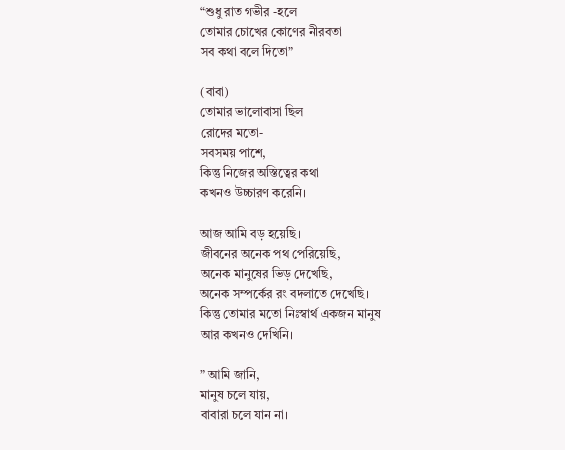“শুধু রাত গভীর -হলে
তোমার চোখের কোণের নীরবতা
সব কথা বলে দিতো”

(বাবা)
তোমার ভালোবাসা ছিল
রোদের মতো-
সবসময় পাশে,
কিন্তু নিজের অস্তিত্বের কথা
কখনও উচ্চারণ করেনি।

আজ আমি বড় হয়েছি।
জীবনের অনেক পথ পেরিয়েছি,
অনেক মানুষের ভিড় দেখেছি,
অনেক সম্পর্কের রং বদলাতে দেখেছি।
কিন্তু তোমার মতো নিঃস্বার্থ একজন মানুষ
আর কখনও দেখিনি।

” আমি জানি,
মানুষ চলে যায়,
বাবারা চলে যান না।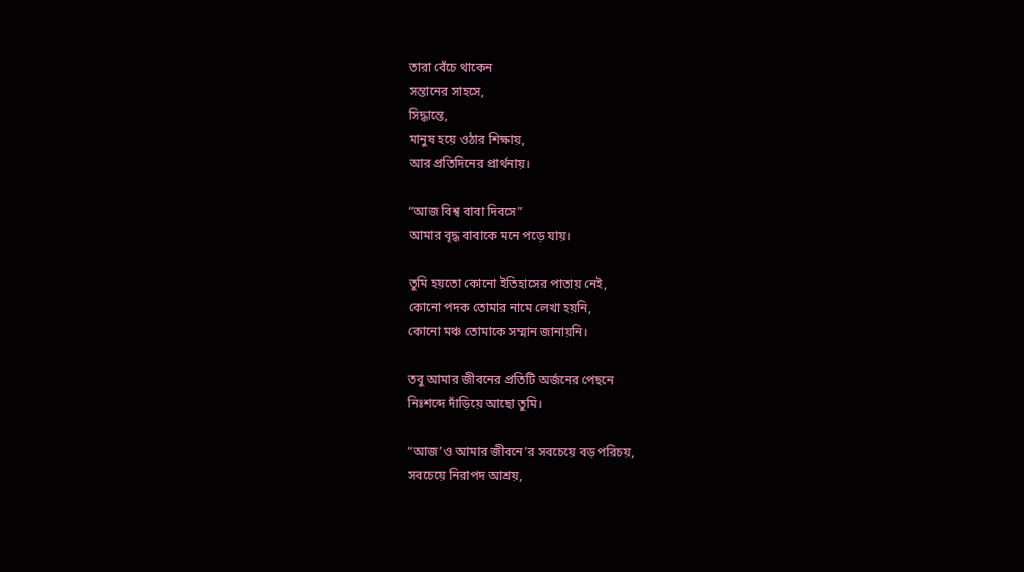তারা বেঁচে থাকেন
সন্তানের সাহসে,
সিদ্ধান্তে,
মানুষ হয়ে ওঠার শিক্ষায়,
আর প্রতিদিনের প্রার্থনায়।

“আজ বিশ্ব বাবা দিবসে”
আমার বৃদ্ধ বাবাকে মনে পড়ে যায়।

তুমি হয়তো কোনো ইতিহাসের পাতায় নেই,
কোনো পদক তোমার নামে লেখা হয়নি,
কোনো মঞ্চ তোমাকে সম্মান জানায়নি।

তবু আমার জীবনের প্রতিটি অর্জনের পেছনে
নিঃশব্দে দাঁড়িয়ে আছো তুমি।

“আজ’ও আমার জীবনে’র সবচেয়ে বড় পরিচয়,
সবচেয়ে নিরাপদ আশ্রয়,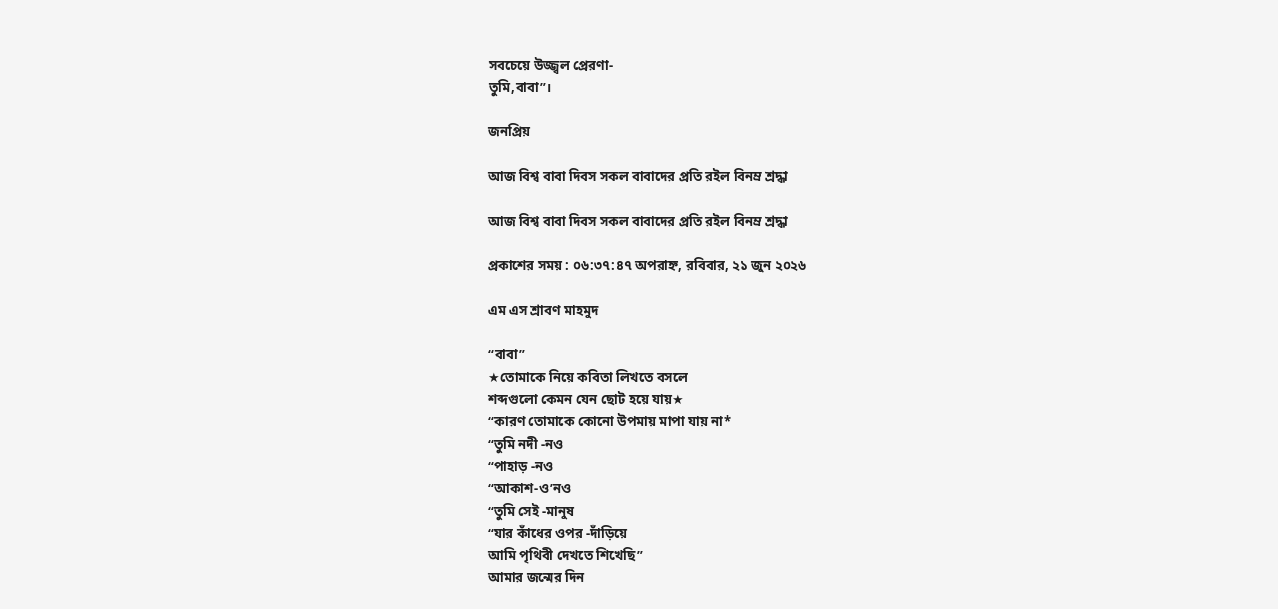সবচেয়ে উজ্জ্বল প্রেরণা-
তুমি,বাবা”।

জনপ্রিয়

আজ বিশ্ব বাবা দিবস সকল বাবাদের প্রতি রইল বিনম্র শ্রদ্ধা

আজ বিশ্ব বাবা দিবস সকল বাবাদের প্রতি রইল বিনম্র শ্রদ্ধা

প্রকাশের সময় : ০৬:৩৭:৪৭ অপরাহ্ন, রবিবার, ২১ জুন ২০২৬

এম এস শ্রাবণ মাহমুদ

“বাবা”
★তোমাকে নিয়ে কবিতা লিখতে বসলে
শব্দগুলো কেমন যেন ছোট হয়ে যায়★
“কারণ তোমাকে কোনো উপমায় মাপা যায় না*
“তুমি নদী -নও
“পাহাড় -নও
“আকাশ-ও’নও
“তুমি সেই -মানুষ
“যার কাঁধের ওপর -দাঁড়িয়ে
আমি পৃথিবী দেখতে শিখেছি”
আমার জন্মের দিন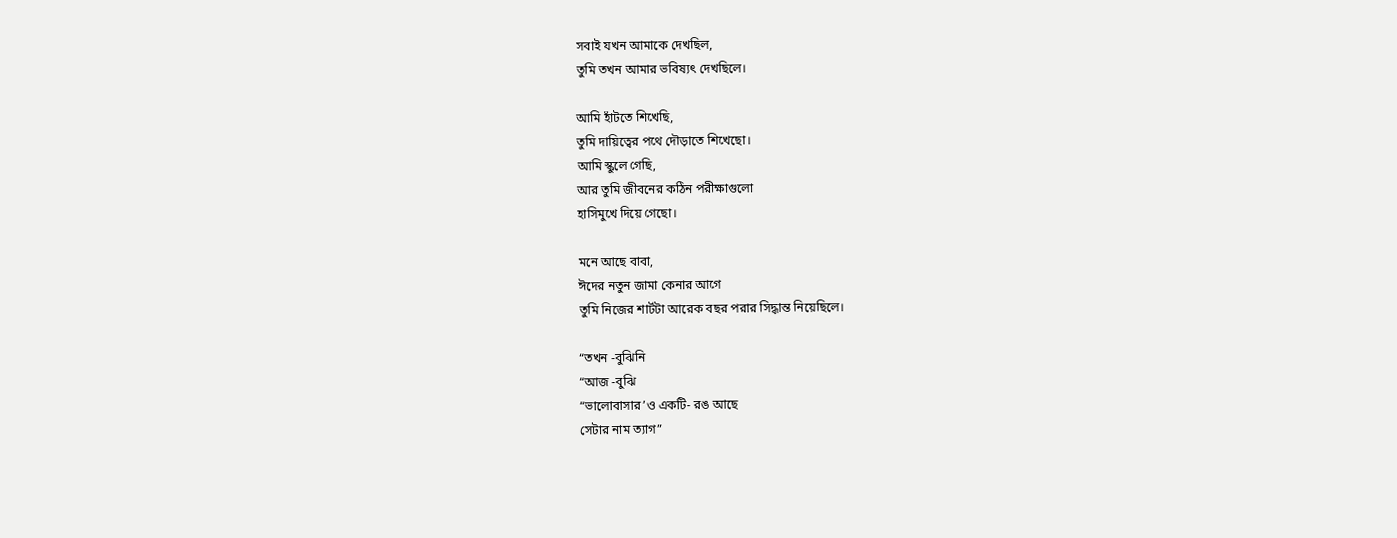সবাই যখন আমাকে দেখছিল,
তুমি তখন আমার ভবিষ্যৎ দেখছিলে।

আমি হাঁটতে শিখেছি,
তুমি দায়িত্বের পথে দৌড়াতে শিখেছো।
আমি স্কুলে গেছি,
আর তুমি জীবনের কঠিন পরীক্ষাগুলো
হাসিমুখে দিয়ে গেছো।

মনে আছে বাবা,
ঈদের নতুন জামা কেনার আগে
তুমি নিজের শার্টটা আরেক বছর পরার সিদ্ধান্ত নিয়েছিলে।

“তখন -বুঝিনি
“আজ -বুঝি
“ভালোবাসার’ও একটি- রঙ আছে
সেটার নাম ত্যাগ”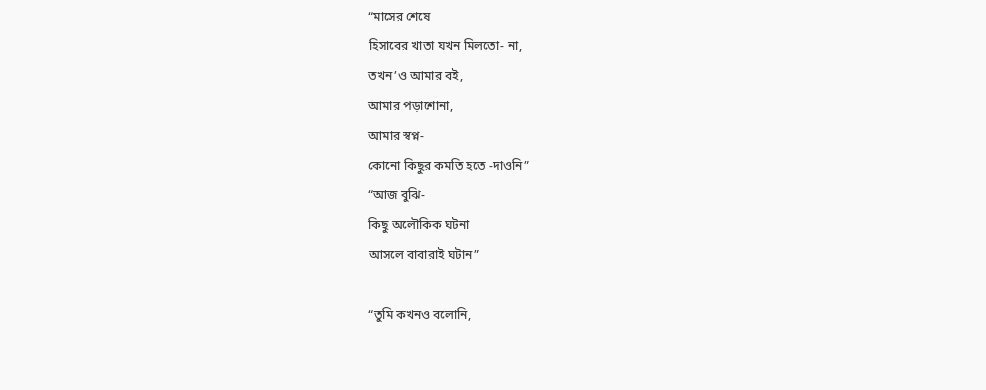“মাসের শেষে
হিসাবের খাতা যখন মিলতো- না,
তখন’ও আমার বই,
আমার পড়াশোনা,
আমার স্বপ্ন-
কোনো কিছুর কমতি হতে -দাওনি”
“আজ বুঝি-
কিছু অলৌকিক ঘটনা
আসলে বাবারাই ঘটান”

“তুমি কখনও বলোনি,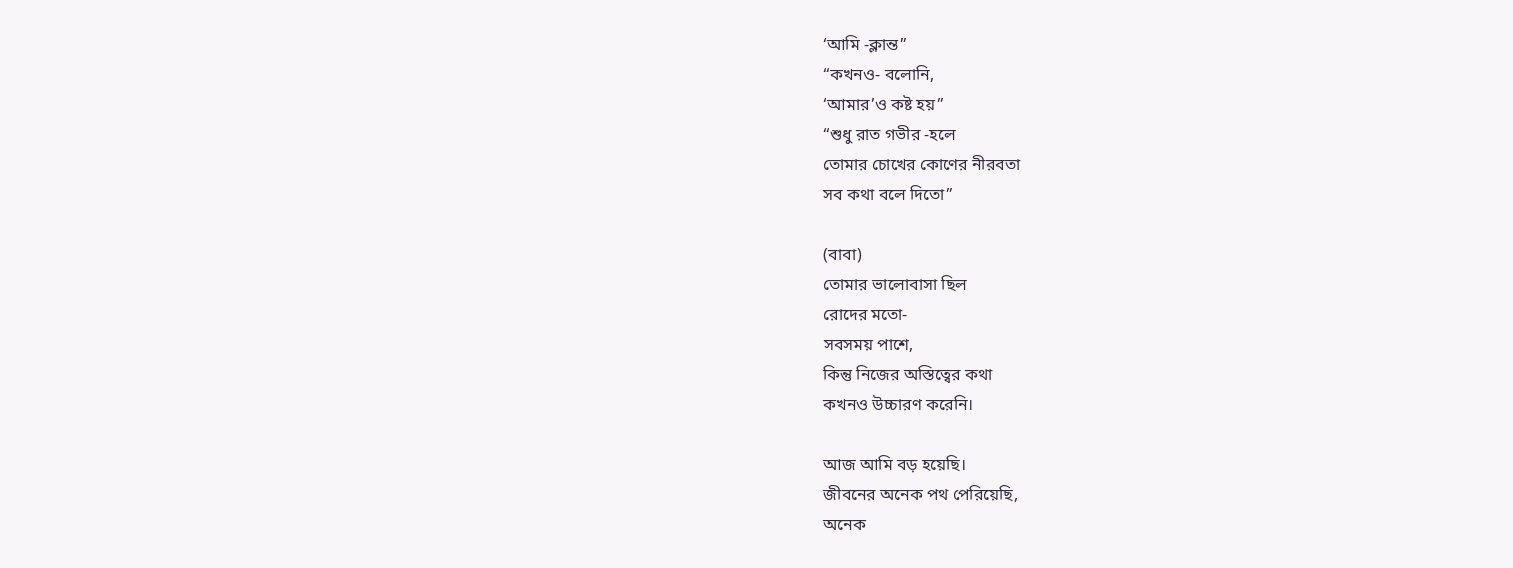‘আমি -ক্লান্ত”
“কখনও- বলোনি,
‘আমার’ও কষ্ট হয়”
“শুধু রাত গভীর -হলে
তোমার চোখের কোণের নীরবতা
সব কথা বলে দিতো”

(বাবা)
তোমার ভালোবাসা ছিল
রোদের মতো-
সবসময় পাশে,
কিন্তু নিজের অস্তিত্বের কথা
কখনও উচ্চারণ করেনি।

আজ আমি বড় হয়েছি।
জীবনের অনেক পথ পেরিয়েছি,
অনেক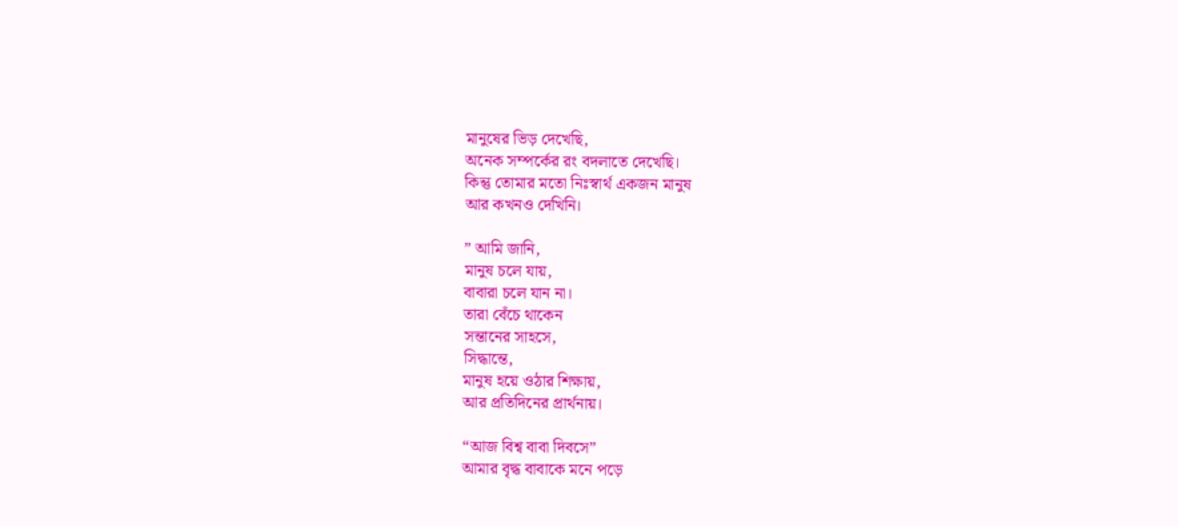মানুষের ভিড় দেখেছি,
অনেক সম্পর্কের রং বদলাতে দেখেছি।
কিন্তু তোমার মতো নিঃস্বার্থ একজন মানুষ
আর কখনও দেখিনি।

” আমি জানি,
মানুষ চলে যায়,
বাবারা চলে যান না।
তারা বেঁচে থাকেন
সন্তানের সাহসে,
সিদ্ধান্তে,
মানুষ হয়ে ওঠার শিক্ষায়,
আর প্রতিদিনের প্রার্থনায়।

“আজ বিশ্ব বাবা দিবসে”
আমার বৃদ্ধ বাবাকে মনে পড়ে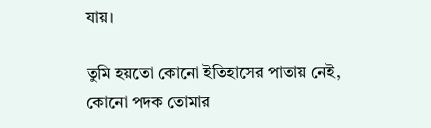যায়।

তুমি হয়তো কোনো ইতিহাসের পাতায় নেই,
কোনো পদক তোমার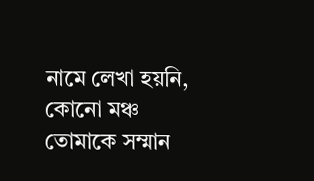নামে লেখা হয়নি,
কোনো মঞ্চ তোমাকে সম্মান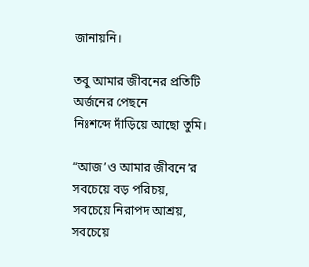জানায়নি।

তবু আমার জীবনের প্রতিটি অর্জনের পেছনে
নিঃশব্দে দাঁড়িয়ে আছো তুমি।

“আজ’ও আমার জীবনে’র সবচেয়ে বড় পরিচয়,
সবচেয়ে নিরাপদ আশ্রয়,
সবচেয়ে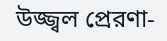উজ্জ্বল প্রেরণা-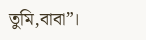তুমি,বাবা”।